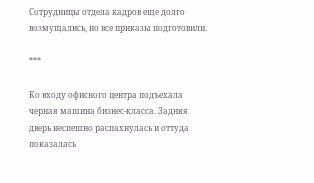Сотрудницы отдела кадров еще долго возмущались, но все приказы подготовили.

***

Ко входу офисного центра подъехала черная машина бизнес-класса. Задняя дверь неспешно распахнулась и оттуда показалась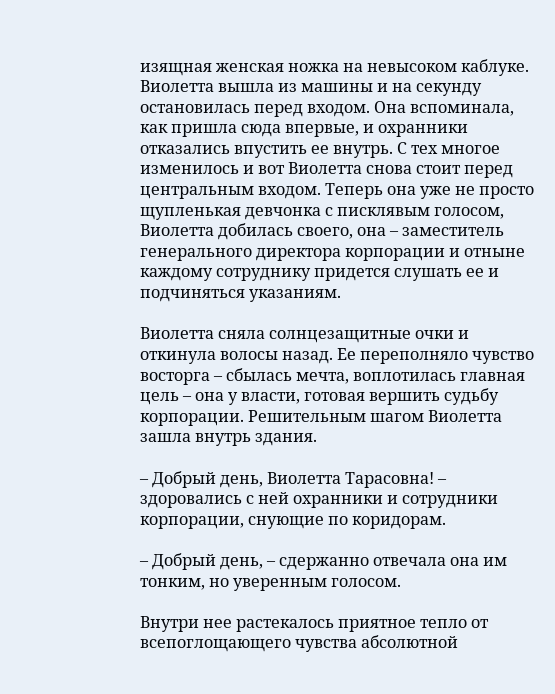изящная женская ножка на невысоком каблуке. Виолетта вышла из машины и на секунду остановилась перед входом. Она вспоминала, как пришла сюда впервые, и охранники отказались впустить ее внутрь. С тех многое изменилось и вот Виолетта снова стоит перед центральным входом. Теперь она уже не просто щупленькая девчонка с писклявым голосом, Виолетта добилась своего, она – заместитель генерального директора корпорации и отныне каждому сотруднику придется слушать ее и подчиняться указаниям.

Виолетта сняла солнцезащитные очки и откинула волосы назад. Ее переполняло чувство восторга – сбылась мечта, воплотилась главная цель – она у власти, готовая вершить судьбу корпорации. Решительным шагом Виолетта зашла внутрь здания.

– Добрый день, Виолетта Тарасовна! – здоровались с ней охранники и сотрудники корпорации, снующие по коридорам.

– Добрый день, – сдержанно отвечала она им тонким, но уверенным голосом.

Внутри нее растекалось приятное тепло от всепоглощающего чувства абсолютной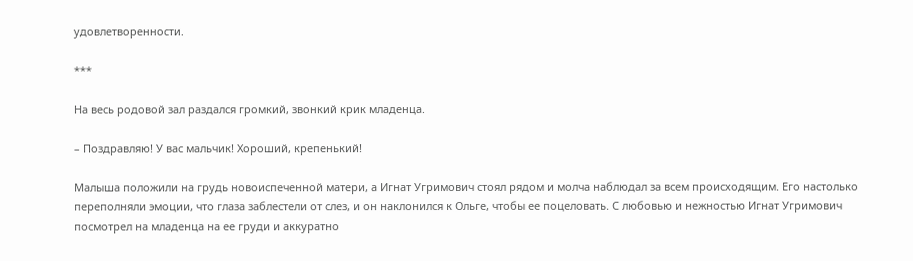удовлетворенности.

***

На весь родовой зал раздался громкий, звонкий крик младенца.

– Поздравляю! У вас мальчик! Хороший, крепенький!

Малыша положили на грудь новоиспеченной матери, а Игнат Угримович стоял рядом и молча наблюдал за всем происходящим. Его настолько переполняли эмоции, что глаза заблестели от слез, и он наклонился к Ольге, чтобы ее поцеловать. С любовью и нежностью Игнат Угримович посмотрел на младенца на ее груди и аккуратно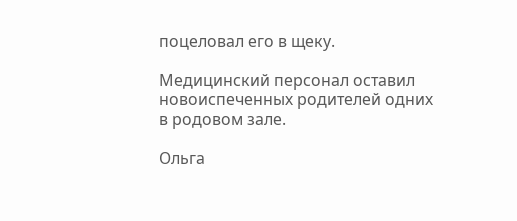поцеловал его в щеку.

Медицинский персонал оставил новоиспеченных родителей одних в родовом зале.

Ольга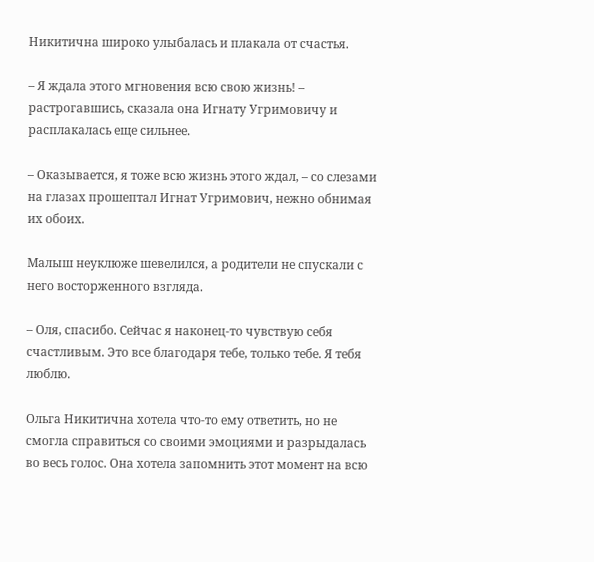Никитична широко улыбалась и плакала от счастья.

– Я ждала этого мгновения всю свою жизнь! – растрогавшись, сказала она Игнату Угримовичу и расплакалась еще сильнее.

– Оказывается, я тоже всю жизнь этого ждал, – со слезами на глазах прошептал Игнат Угримович, нежно обнимая их обоих.

Малыш неуклюже шевелился, а родители не спускали с него восторженного взгляда.

– Оля, спасибо. Сейчас я наконец-то чувствую себя счастливым. Это все благодаря тебе, только тебе. Я тебя люблю.

Ольга Никитична хотела что-то ему ответить, но не смогла справиться со своими эмоциями и разрыдалась во весь голос. Она хотела запомнить этот момент на всю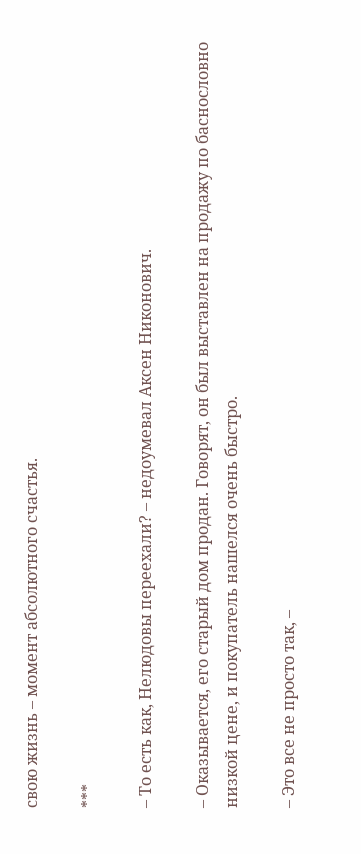свою жизнь – момент абсолютного счастья.

***

– То есть как, Нелюдовы переехали? – недоумевал Аксен Никонович.

– Оказывается, его старый дом продан. Говорят, он был выставлен на продажу по баснословно низкой цене, и покупатель нашелся очень быстро.

– Это все не просто так, –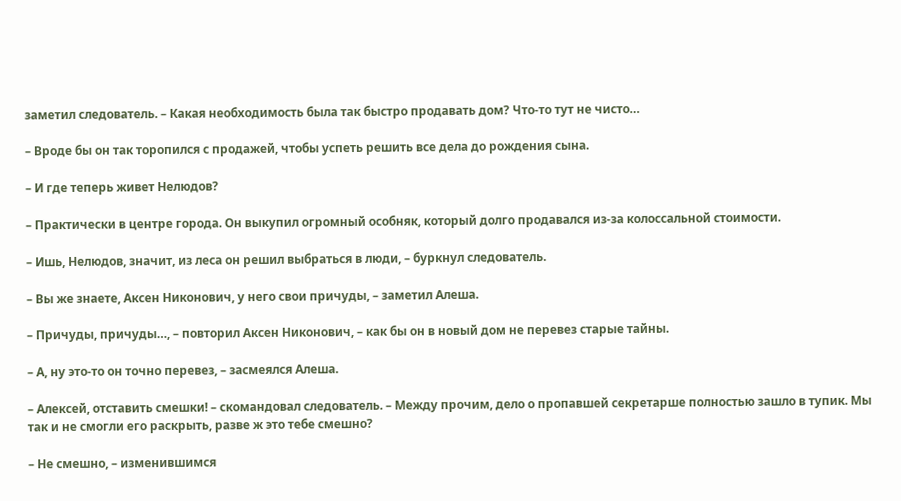заметил следователь. – Какая необходимость была так быстро продавать дом? Что-то тут не чисто…

– Вроде бы он так торопился с продажей, чтобы успеть решить все дела до рождения сына.

– И где теперь живет Нелюдов?

– Практически в центре города. Он выкупил огромный особняк, который долго продавался из-за колоссальной стоимости.

– Ишь, Нелюдов, значит, из леса он решил выбраться в люди, – буркнул следователь.

– Вы же знаете, Аксен Никонович, у него свои причуды, – заметил Алеша.

– Причуды, причуды…, – повторил Аксен Никонович, – как бы он в новый дом не перевез старые тайны.

– А, ну это-то он точно перевез, – засмеялся Алеша.

– Алексей, отставить смешки! – скомандовал следователь. – Между прочим, дело о пропавшей секретарше полностью зашло в тупик. Мы так и не смогли его раскрыть, разве ж это тебе смешно?

– Не смешно, – изменившимся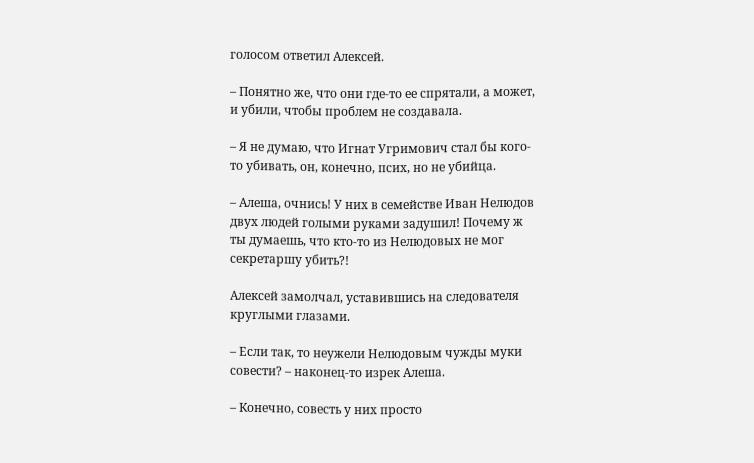голосом ответил Алексей.

– Понятно же, что они где-то ее спрятали, а может, и убили, чтобы проблем не создавала.

– Я не думаю, что Игнат Угримович стал бы кого-то убивать, он, конечно, псих, но не убийца.

– Алеша, очнись! У них в семействе Иван Нелюдов двух людей голыми руками задушил! Почему ж ты думаешь, что кто-то из Нелюдовых не мог секретаршу убить?!

Алексей замолчал, уставившись на следователя круглыми глазами.

– Если так, то неужели Нелюдовым чужды муки совести? – наконец-то изрек Алеша.

– Конечно, совесть у них просто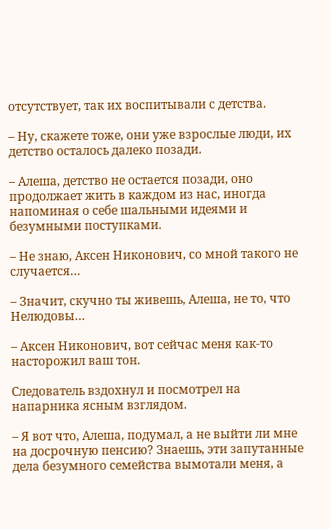отсутствует, так их воспитывали с детства.

– Ну, скажете тоже, они уже взрослые люди, их детство осталось далеко позади.

– Алеша, детство не остается позади, оно продолжает жить в каждом из нас, иногда напоминая о себе шальными идеями и безумными поступками.

– Не знаю, Аксен Никонович, со мной такого не случается…

– Значит, скучно ты живешь, Алеша, не то, что Нелюдовы…

– Аксен Никонович, вот сейчас меня как-то насторожил ваш тон.

Следователь вздохнул и посмотрел на напарника ясным взглядом.

– Я вот что, Алеша, подумал, а не выйти ли мне на досрочную пенсию? Знаешь, эти запутанные дела безумного семейства вымотали меня, а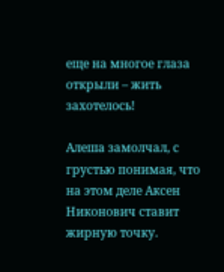еще на многое глаза открыли – жить захотелось!

Алеша замолчал, с грустью понимая, что на этом деле Аксен Никонович ставит жирную точку.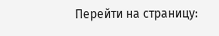Перейти на страницу: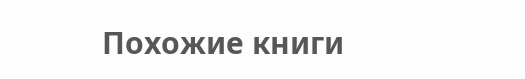Похожие книги